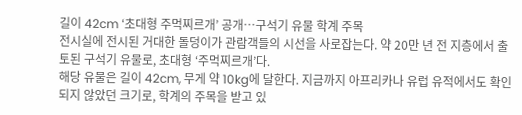길이 42cm ‘초대형 주먹찌르개’ 공개…구석기 유물 학계 주목
전시실에 전시된 거대한 돌덩이가 관람객들의 시선을 사로잡는다. 약 20만 년 전 지층에서 출토된 구석기 유물로, 초대형 ‘주먹찌르개’다.
해당 유물은 길이 42cm, 무게 약 10kg에 달한다. 지금까지 아프리카나 유럽 유적에서도 확인되지 않았던 크기로, 학계의 주목을 받고 있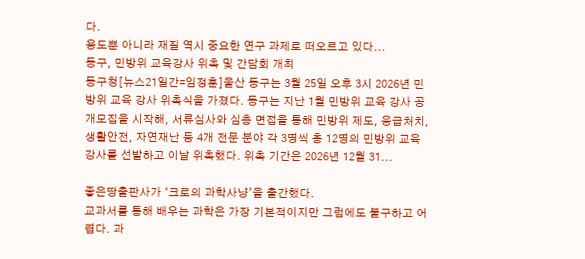다.
용도뿐 아니라 재질 역시 중요한 연구 과제로 떠오르고 있다...
동구, 민방위 교육강사 위촉 및 간담회 개최
동구청[뉴스21일간=임정훈]울산 동구는 3월 25일 오후 3시 2026년 민방위 교육 강사 위촉식을 가졌다. 동구는 지난 1월 민방위 교육 강사 공개모집을 시작해, 서류심사와 심층 면접을 통해 민방위 제도, 응급처치, 생활안전, 자연재난 등 4개 전문 분야 각 3명씩 총 12명의 민방위 교육 강사를 선발하고 이날 위촉했다. 위촉 기간은 2026년 12월 31...

좋은땅출판사가 ‘크로의 과학사냥’을 출간했다.
교과서를 통해 배우는 과학은 가장 기본적이지만 그럼에도 불구하고 어렵다. 과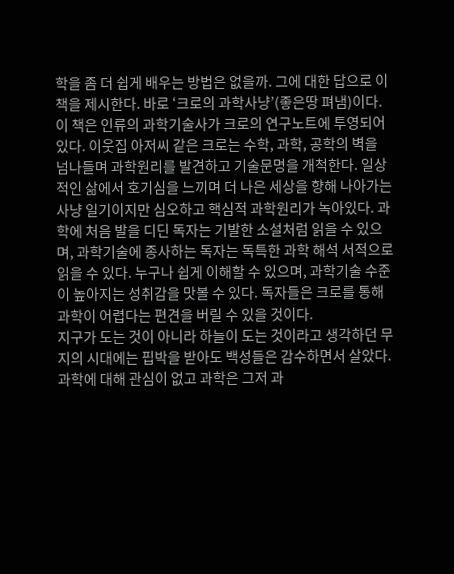학을 좀 더 쉽게 배우는 방법은 없을까. 그에 대한 답으로 이 책을 제시한다. 바로 ‘크로의 과학사냥’(좋은땅 펴냄)이다.
이 책은 인류의 과학기술사가 크로의 연구노트에 투영되어 있다. 이웃집 아저씨 같은 크로는 수학, 과학, 공학의 벽을 넘나들며 과학원리를 발견하고 기술문명을 개척한다. 일상적인 삶에서 호기심을 느끼며 더 나은 세상을 향해 나아가는 사냥 일기이지만 심오하고 핵심적 과학원리가 녹아있다. 과학에 처음 발을 디딘 독자는 기발한 소설처럼 읽을 수 있으며, 과학기술에 종사하는 독자는 독특한 과학 해석 서적으로 읽을 수 있다. 누구나 쉽게 이해할 수 있으며, 과학기술 수준이 높아지는 성취감을 맛볼 수 있다. 독자들은 크로를 통해 과학이 어렵다는 편견을 버릴 수 있을 것이다.
지구가 도는 것이 아니라 하늘이 도는 것이라고 생각하던 무지의 시대에는 핍박을 받아도 백성들은 감수하면서 살았다. 과학에 대해 관심이 없고 과학은 그저 과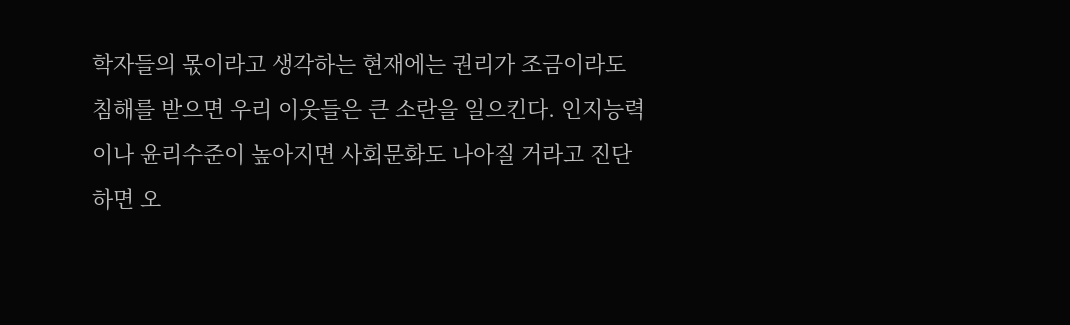학자들의 몫이라고 생각하는 현재에는 권리가 조금이라도 침해를 받으면 우리 이웃들은 큰 소란을 일으킨다. 인지능력이나 윤리수준이 높아지면 사회문화도 나아질 거라고 진단하면 오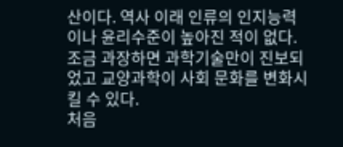산이다. 역사 이래 인류의 인지능력이나 윤리수준이 높아진 적이 없다. 조금 과장하면 과학기술만이 진보되었고 교양과학이 사회 문화를 변화시킬 수 있다.
처음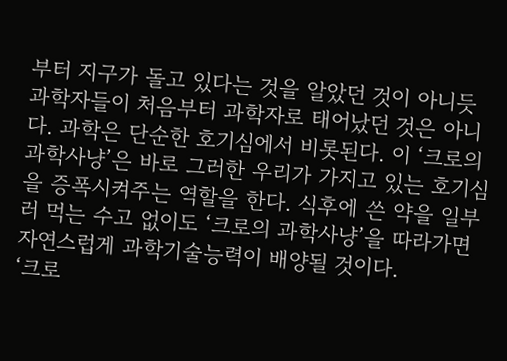부터 지구가 돌고 있다는 것을 알았던 것이 아니듯 과학자들이 처음부터 과학자로 태어났던 것은 아니다. 과학은 단순한 호기심에서 비롯된다. 이 ‘크로의 과학사냥’은 바로 그러한 우리가 가지고 있는 호기심을 증폭시켜주는 역할을 한다. 식후에 쓴 약을 일부러 먹는 수고 없이도 ‘크로의 과학사냥’을 따라가면 자연스럽게 과학기술능력이 배양될 것이다.
‘크로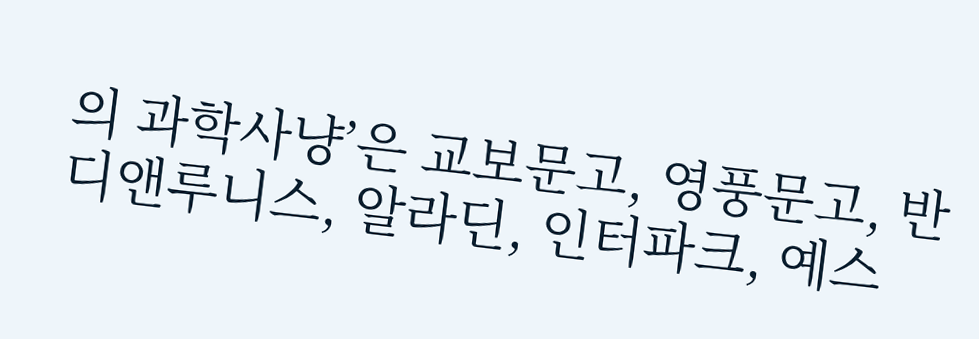의 과학사냥’은 교보문고, 영풍문고, 반디앤루니스, 알라딘, 인터파크, 예스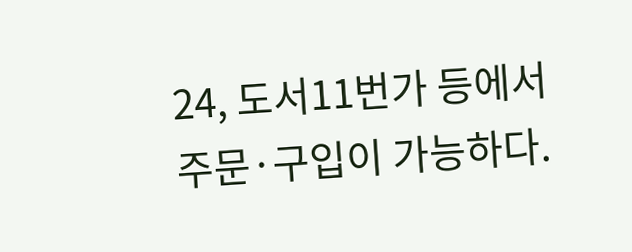24, 도서11번가 등에서 주문·구입이 가능하다.